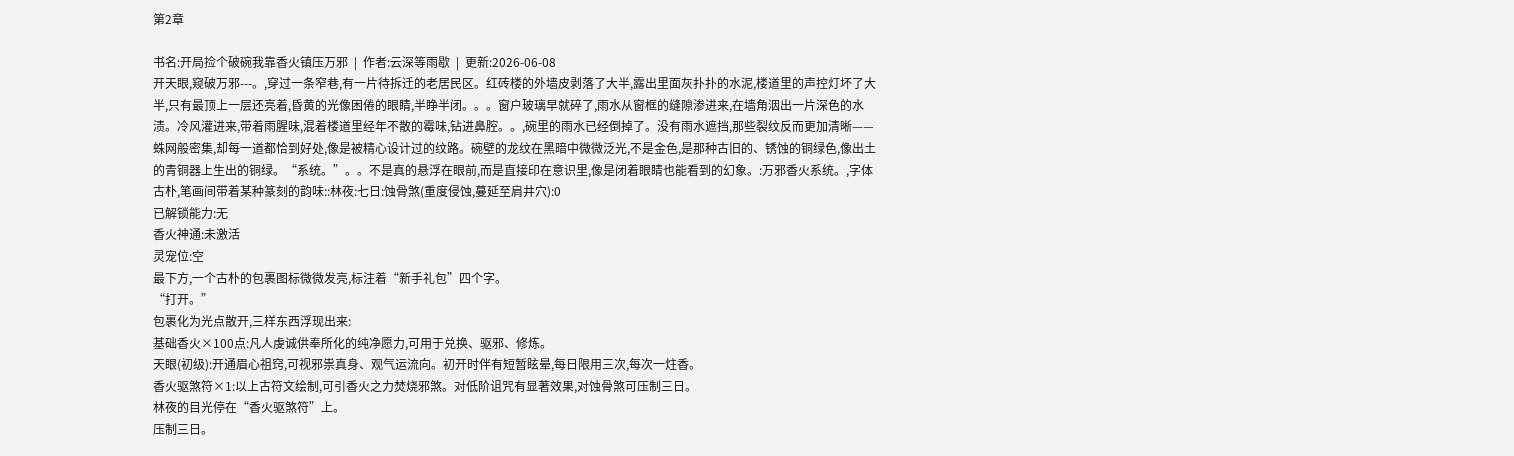第2章

书名:开局捡个破碗我靠香火镇压万邪  |  作者:云深等雨歇  |  更新:2026-06-08
开天眼,窥破万邪---。,穿过一条窄巷,有一片待拆迁的老居民区。红砖楼的外墙皮剥落了大半,露出里面灰扑扑的水泥,楼道里的声控灯坏了大半,只有最顶上一层还亮着,昏黄的光像困倦的眼睛,半睁半闭。。。窗户玻璃早就碎了,雨水从窗框的缝隙渗进来,在墙角洇出一片深色的水渍。冷风灌进来,带着雨腥味,混着楼道里经年不散的霉味,钻进鼻腔。。,碗里的雨水已经倒掉了。没有雨水遮挡,那些裂纹反而更加清晰——蛛网般密集,却每一道都恰到好处,像是被精心设计过的纹路。碗壁的龙纹在黑暗中微微泛光,不是金色,是那种古旧的、锈蚀的铜绿色,像出土的青铜器上生出的铜绿。“系统。”。。不是真的悬浮在眼前,而是直接印在意识里,像是闭着眼睛也能看到的幻象。:万邪香火系统。,字体古朴,笔画间带着某种篆刻的韵味::林夜:七日:蚀骨煞(重度侵蚀,蔓延至肩井穴):0
已解锁能力:无
香火神通:未激活
灵宠位:空
最下方,一个古朴的包裹图标微微发亮,标注着“新手礼包”四个字。
“打开。”
包裹化为光点散开,三样东西浮现出来:
基础香火×100点:凡人虔诚供奉所化的纯净愿力,可用于兑换、驱邪、修炼。
天眼(初级):开通眉心祖窍,可视邪祟真身、观气运流向。初开时伴有短暂眩晕,每日限用三次,每次一炷香。
香火驱煞符×1:以上古符文绘制,可引香火之力焚烧邪煞。对低阶诅咒有显著效果,对蚀骨煞可压制三日。
林夜的目光停在“香火驱煞符”上。
压制三日。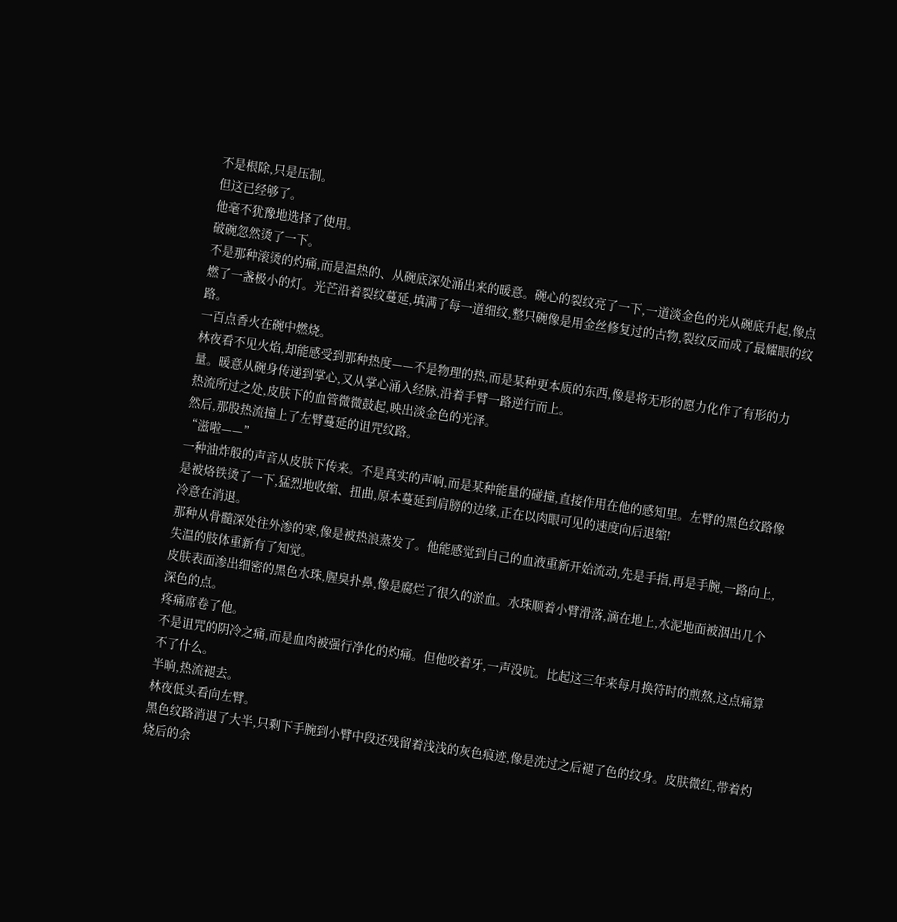不是根除,只是压制。
但这已经够了。
他毫不犹豫地选择了使用。
破碗忽然烫了一下。
不是那种滚烫的灼痛,而是温热的、从碗底深处涌出来的暖意。碗心的裂纹亮了一下,一道淡金色的光从碗底升起,像点燃了一盏极小的灯。光芒沿着裂纹蔓延,填满了每一道细纹,整只碗像是用金丝修复过的古物,裂纹反而成了最耀眼的纹路。
一百点香火在碗中燃烧。
林夜看不见火焰,却能感受到那种热度——不是物理的热,而是某种更本质的东西,像是将无形的愿力化作了有形的力量。暖意从碗身传递到掌心,又从掌心涌入经脉,沿着手臂一路逆行而上。
热流所过之处,皮肤下的血管微微鼓起,映出淡金色的光泽。
然后,那股热流撞上了左臂蔓延的诅咒纹路。
“滋啦——”
一种油炸般的声音从皮肤下传来。不是真实的声响,而是某种能量的碰撞,直接作用在他的感知里。左臂的黑色纹路像是被烙铁烫了一下,猛烈地收缩、扭曲,原本蔓延到肩膀的边缘,正在以肉眼可见的速度向后退缩!
冷意在消退。
那种从骨髓深处往外渗的寒,像是被热浪蒸发了。他能感觉到自己的血液重新开始流动,先是手指,再是手腕,一路向上,失温的肢体重新有了知觉。
皮肤表面渗出细密的黑色水珠,腥臭扑鼻,像是腐烂了很久的淤血。水珠顺着小臂滑落,滴在地上,水泥地面被洇出几个深色的点。
疼痛席卷了他。
不是诅咒的阴冷之痛,而是血肉被强行净化的灼痛。但他咬着牙,一声没吭。比起这三年来每月换符时的煎熬,这点痛算不了什么。
半晌,热流褪去。
林夜低头看向左臂。
黑色纹路消退了大半,只剩下手腕到小臂中段还残留着浅浅的灰色痕迹,像是洗过之后褪了色的纹身。皮肤微红,带着灼烧后的余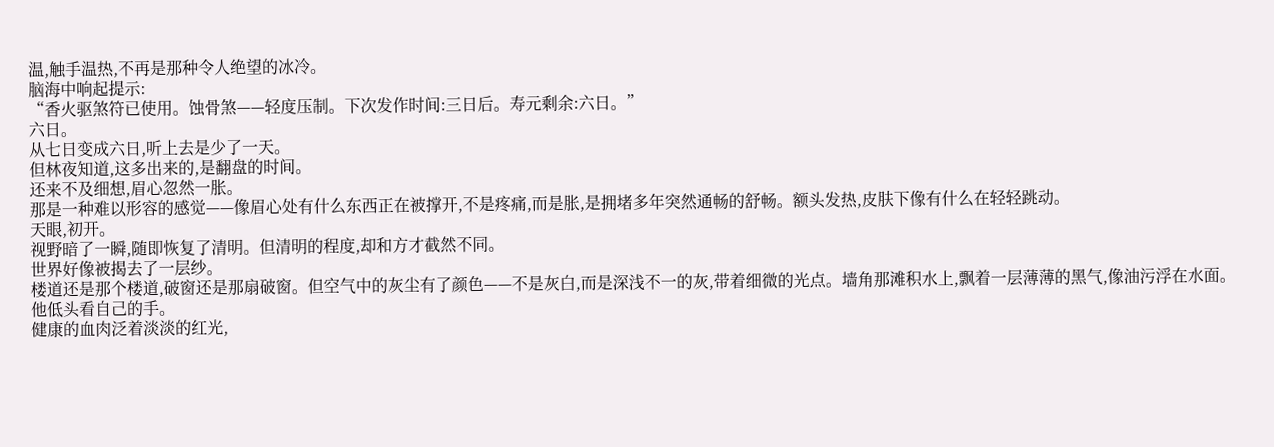温,触手温热,不再是那种令人绝望的冰冷。
脑海中响起提示:
“香火驱煞符已使用。蚀骨煞——轻度压制。下次发作时间:三日后。寿元剩余:六日。”
六日。
从七日变成六日,听上去是少了一天。
但林夜知道,这多出来的,是翻盘的时间。
还来不及细想,眉心忽然一胀。
那是一种难以形容的感觉——像眉心处有什么东西正在被撑开,不是疼痛,而是胀,是拥堵多年突然通畅的舒畅。额头发热,皮肤下像有什么在轻轻跳动。
天眼,初开。
视野暗了一瞬,随即恢复了清明。但清明的程度,却和方才截然不同。
世界好像被揭去了一层纱。
楼道还是那个楼道,破窗还是那扇破窗。但空气中的灰尘有了颜色——不是灰白,而是深浅不一的灰,带着细微的光点。墙角那滩积水上,飘着一层薄薄的黑气,像油污浮在水面。
他低头看自己的手。
健康的血肉泛着淡淡的红光,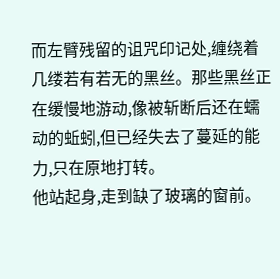而左臂残留的诅咒印记处,缠绕着几缕若有若无的黑丝。那些黑丝正在缓慢地游动,像被斩断后还在蠕动的蚯蚓,但已经失去了蔓延的能力,只在原地打转。
他站起身,走到缺了玻璃的窗前。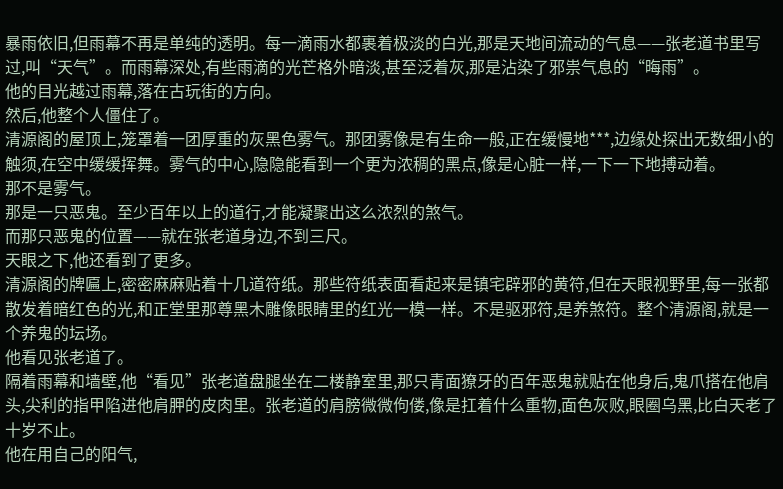暴雨依旧,但雨幕不再是单纯的透明。每一滴雨水都裹着极淡的白光,那是天地间流动的气息——张老道书里写过,叫“天气”。而雨幕深处,有些雨滴的光芒格外暗淡,甚至泛着灰,那是沾染了邪祟气息的“晦雨”。
他的目光越过雨幕,落在古玩街的方向。
然后,他整个人僵住了。
清源阁的屋顶上,笼罩着一团厚重的灰黑色雾气。那团雾像是有生命一般,正在缓慢地***,边缘处探出无数细小的触须,在空中缓缓挥舞。雾气的中心,隐隐能看到一个更为浓稠的黑点,像是心脏一样,一下一下地搏动着。
那不是雾气。
那是一只恶鬼。至少百年以上的道行,才能凝聚出这么浓烈的煞气。
而那只恶鬼的位置——就在张老道身边,不到三尺。
天眼之下,他还看到了更多。
清源阁的牌匾上,密密麻麻贴着十几道符纸。那些符纸表面看起来是镇宅辟邪的黄符,但在天眼视野里,每一张都散发着暗红色的光,和正堂里那尊黑木雕像眼睛里的红光一模一样。不是驱邪符,是养煞符。整个清源阁,就是一个养鬼的坛场。
他看见张老道了。
隔着雨幕和墙壁,他“看见”张老道盘腿坐在二楼静室里,那只青面獠牙的百年恶鬼就贴在他身后,鬼爪搭在他肩头,尖利的指甲陷进他肩胛的皮肉里。张老道的肩膀微微佝偻,像是扛着什么重物,面色灰败,眼圈乌黑,比白天老了十岁不止。
他在用自己的阳气,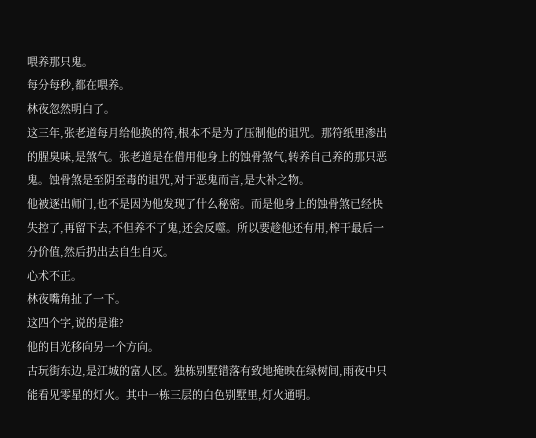喂养那只鬼。
每分每秒,都在喂养。
林夜忽然明白了。
这三年,张老道每月给他换的符,根本不是为了压制他的诅咒。那符纸里渗出的腥臭味,是煞气。张老道是在借用他身上的蚀骨煞气,转养自己养的那只恶鬼。蚀骨煞是至阴至毒的诅咒,对于恶鬼而言,是大补之物。
他被逐出师门,也不是因为他发现了什么秘密。而是他身上的蚀骨煞已经快失控了,再留下去,不但养不了鬼,还会反噬。所以要趁他还有用,榨干最后一分价值,然后扔出去自生自灭。
心术不正。
林夜嘴角扯了一下。
这四个字,说的是谁?
他的目光移向另一个方向。
古玩街东边,是江城的富人区。独栋别墅错落有致地掩映在绿树间,雨夜中只能看见零星的灯火。其中一栋三层的白色别墅里,灯火通明。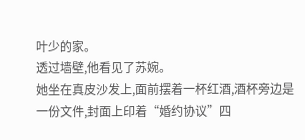叶少的家。
透过墙壁,他看见了苏婉。
她坐在真皮沙发上,面前摆着一杯红酒,酒杯旁边是一份文件,封面上印着“婚约协议”四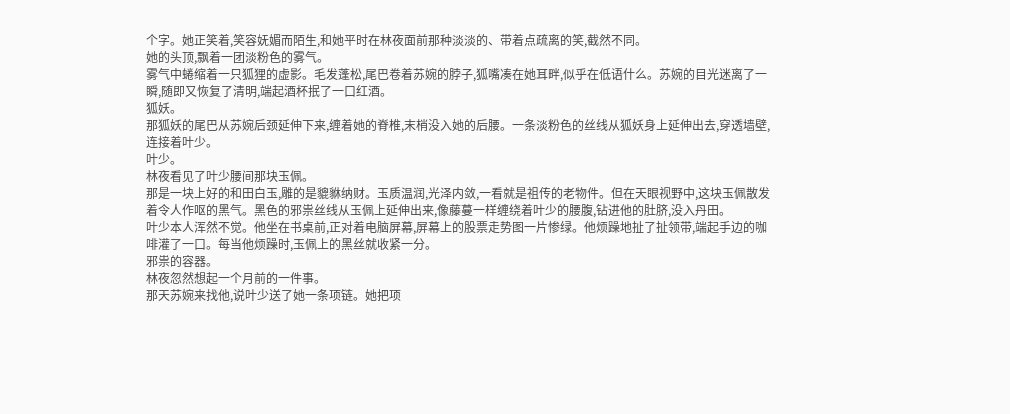个字。她正笑着,笑容妩媚而陌生,和她平时在林夜面前那种淡淡的、带着点疏离的笑,截然不同。
她的头顶,飘着一团淡粉色的雾气。
雾气中蜷缩着一只狐狸的虚影。毛发蓬松,尾巴卷着苏婉的脖子,狐嘴凑在她耳畔,似乎在低语什么。苏婉的目光迷离了一瞬,随即又恢复了清明,端起酒杯抿了一口红酒。
狐妖。
那狐妖的尾巴从苏婉后颈延伸下来,缠着她的脊椎,末梢没入她的后腰。一条淡粉色的丝线从狐妖身上延伸出去,穿透墙壁,连接着叶少。
叶少。
林夜看见了叶少腰间那块玉佩。
那是一块上好的和田白玉,雕的是貔貅纳财。玉质温润,光泽内敛,一看就是祖传的老物件。但在天眼视野中,这块玉佩散发着令人作呕的黑气。黑色的邪祟丝线从玉佩上延伸出来,像藤蔓一样缠绕着叶少的腰腹,钻进他的肚脐,没入丹田。
叶少本人浑然不觉。他坐在书桌前,正对着电脑屏幕,屏幕上的股票走势图一片惨绿。他烦躁地扯了扯领带,端起手边的咖啡灌了一口。每当他烦躁时,玉佩上的黑丝就收紧一分。
邪祟的容器。
林夜忽然想起一个月前的一件事。
那天苏婉来找他,说叶少送了她一条项链。她把项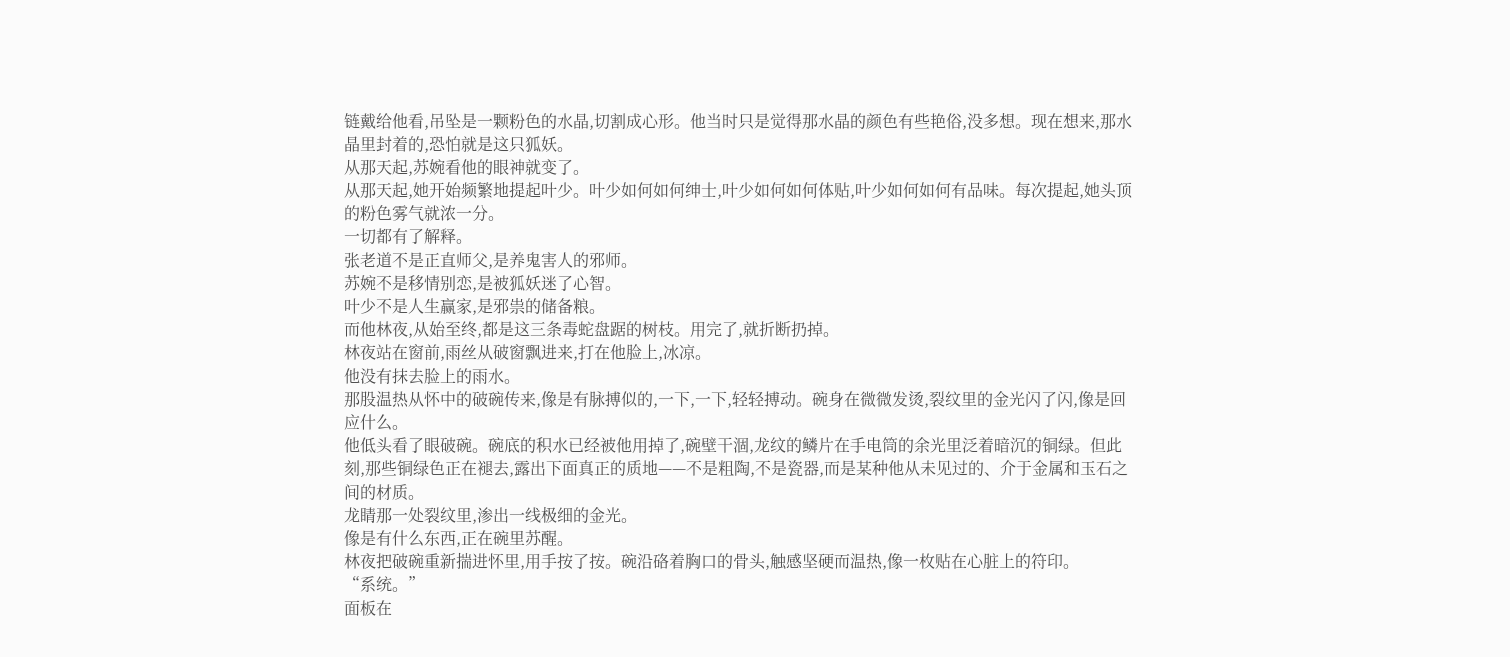链戴给他看,吊坠是一颗粉色的水晶,切割成心形。他当时只是觉得那水晶的颜色有些艳俗,没多想。现在想来,那水晶里封着的,恐怕就是这只狐妖。
从那天起,苏婉看他的眼神就变了。
从那天起,她开始频繁地提起叶少。叶少如何如何绅士,叶少如何如何体贴,叶少如何如何有品味。每次提起,她头顶的粉色雾气就浓一分。
一切都有了解释。
张老道不是正直师父,是养鬼害人的邪师。
苏婉不是移情别恋,是被狐妖迷了心智。
叶少不是人生赢家,是邪祟的储备粮。
而他林夜,从始至终,都是这三条毒蛇盘踞的树枝。用完了,就折断扔掉。
林夜站在窗前,雨丝从破窗飘进来,打在他脸上,冰凉。
他没有抹去脸上的雨水。
那股温热从怀中的破碗传来,像是有脉搏似的,一下,一下,轻轻搏动。碗身在微微发烫,裂纹里的金光闪了闪,像是回应什么。
他低头看了眼破碗。碗底的积水已经被他用掉了,碗壁干涸,龙纹的鳞片在手电筒的余光里泛着暗沉的铜绿。但此刻,那些铜绿色正在褪去,露出下面真正的质地——不是粗陶,不是瓷器,而是某种他从未见过的、介于金属和玉石之间的材质。
龙睛那一处裂纹里,渗出一线极细的金光。
像是有什么东西,正在碗里苏醒。
林夜把破碗重新揣进怀里,用手按了按。碗沿硌着胸口的骨头,触感坚硬而温热,像一枚贴在心脏上的符印。
“系统。”
面板在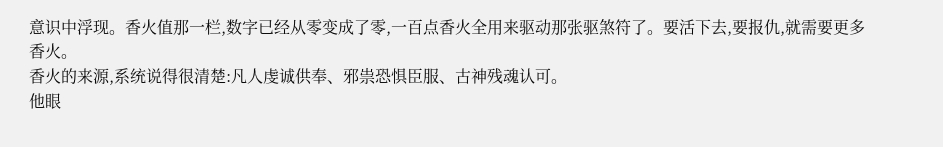意识中浮现。香火值那一栏,数字已经从零变成了零,一百点香火全用来驱动那张驱煞符了。要活下去,要报仇,就需要更多香火。
香火的来源,系统说得很清楚:凡人虔诚供奉、邪祟恐惧臣服、古神残魂认可。
他眼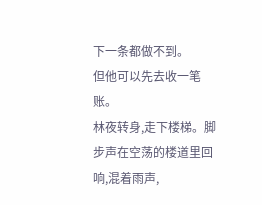下一条都做不到。
但他可以先去收一笔账。
林夜转身,走下楼梯。脚步声在空荡的楼道里回响,混着雨声,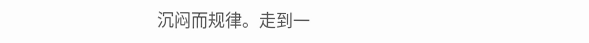沉闷而规律。走到一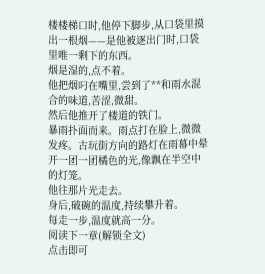楼楼梯口时,他停下脚步,从口袋里摸出一根烟——是他被逐出门时,口袋里唯一剩下的东西。
烟是湿的,点不着。
他把烟叼在嘴里,尝到了**和雨水混合的味道,苦涩,微甜。
然后他推开了楼道的铁门。
暴雨扑面而来。雨点打在脸上,微微发疼。古玩街方向的路灯在雨幕中晕开一团一团橘色的光,像飘在半空中的灯笼。
他往那片光走去。
身后,破碗的温度,持续攀升着。
每走一步,温度就高一分。
阅读下一章(解锁全文)
点击即可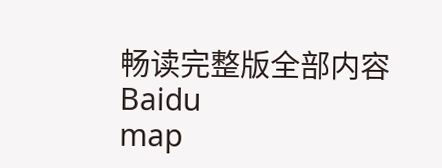畅读完整版全部内容
Baidu
map